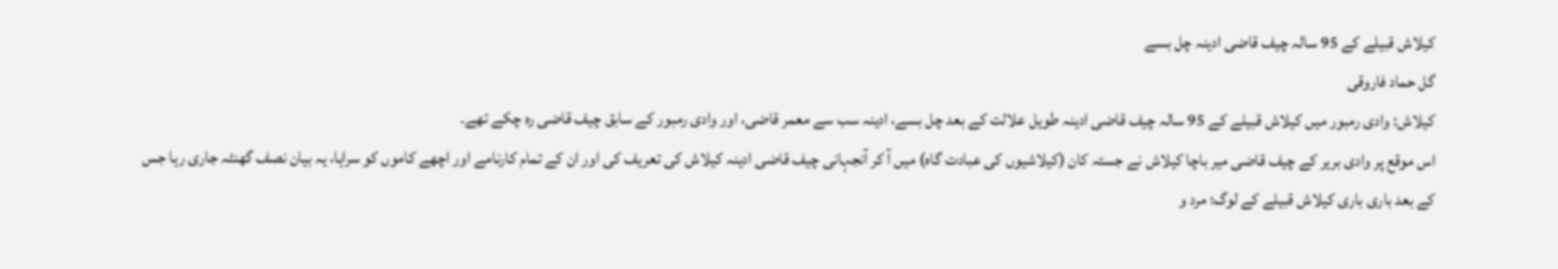کیلاش قبیلے کے 95 سالہ چیف قاضی ادینہ چل بسے
گل حماد فاروقی
کیلاش: وادی رمبور میں کیلاش قبیلے کے 95 سالہ چیف قاضی ادینہ طویل علالت کے بعد چل بسے، ادینہ سب سے معمر قاضی، اور وادی رمبور کے سابق چیف قاضی رہ چکے تھے۔
اس موقع پر وادی بریر کے چیف قاضی میر باچا کیلاش نے جستہ کان (کیلاشیوں کی عبادت گاہ) میں آ کر آنجہانی چیف قاضی ادینہ کیلاش کی تعریف کی اور ان کے تمام کارنامے اور اچھے کاموں کو سراہا، یہ بیان نصف گھنٹہ جاری رہا جس کے بعد باری باری کیلاش قبیلے کے لوگ؛ مرد و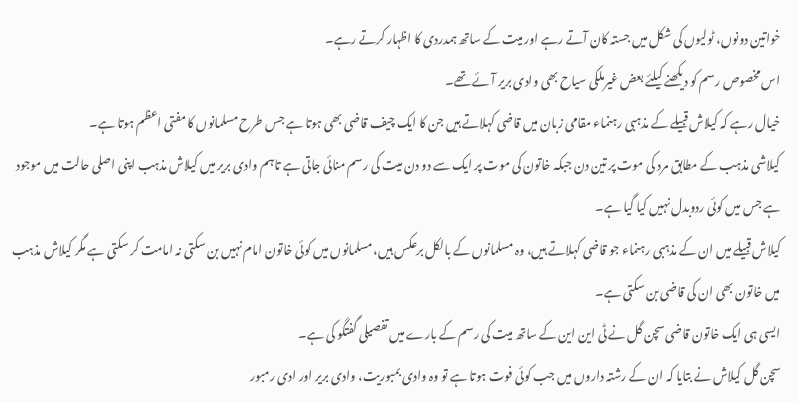خواتین دونوں، ٹولیوں کی شکل میں جستہ کان آتے رہے اور میت کے ساتھ ہمدردی کا اظہار کرتے رہے۔
اس مخصوص رسم کو دیکھنے کیلئے بعض غیرملکی سیاح بھی وادی بریر آئے تھے۔
خیال رہے کہ کیلاش قبیلے کے مذہبی رہنماء مقامی زبان میں قاضی کہلاتے ہیں جن کا ایک چیف قاضی بھی ہوتا ہے جس طرح مسلمانوں کا مفتی اعظم ہوتا ہے۔
کیلاشی مذہب کے مطابق مرد کی موت پر تین دن جبکہ خاتون کی موت پر ایک سے دو دن میت کی رسم منائی جاتی ہے تاہم وادی بریر میں کیلاش مذہب اپنی اصلی حالت میں موجود ہے جس میں کوئی ردوبدل نہیں کیا گیا ہے۔
کیلاش قبیلے میں ان کے مذہبی رہنماء جو قاضی کہلاتے ہیں، وہ مسلمانوں کے بالکل برعکس ہیں، مسلمانوں میں کوئی خاتون امام نہیں بن سکتی نہ امامت کر سکتی ہے مگر کیلاش مذہب میں خاتون بھی ان کی قاضی بن سکتی ہے۔
ایسی ہی ایک خاتون قاضی سچن گل نے ٹی این این کے ساتھ میت کی رسم کے بارے میں تفصیلی گفتگو کی ہے۔
سچن گل کیلاش نے بتایا کہ ان کے رشتہ داروں میں جب کوئی فوت ہوتا ہے تو وہ وادی بمبوریت، وادی بریر اور ادی رمبور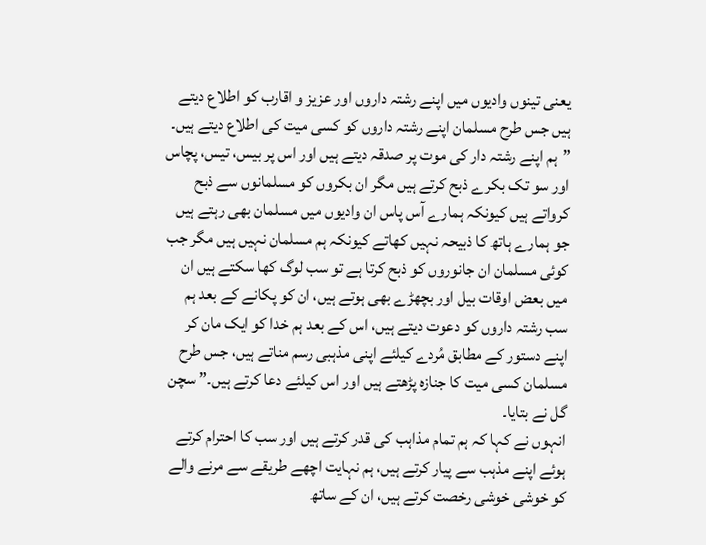یعنی تینوں وادیوں میں اپنے رشتہ داروں اور عزیز و اقارب کو اطلاع دیتے ہیں جس طرح مسلمان اپنے رشتہ داروں کو کسی میت کی اطلاع دیتے ہیں۔
”ہم اپنے رشتہ دار کی موت پر صدقہ دیتے ہیں اور اس پر بیس، تیس، پچاس اور سو تک بکرے ذبح کرتے ہیں مگر ان بکروں کو مسلمانوں سے ذبح کرواتے ہیں کیونکہ ہمارے آس پاس ان وادیوں میں مسلمان بھی رہتے ہیں جو ہمارے ہاتھ کا ذبیحہ نہیں کھاتے کیونکہ ہم مسلمان نہیں ہیں مگر جب کوئی مسلمان ان جانوروں کو ذبح کرتا ہے تو سب لوگ کھا سکتے ہیں ان میں بعض اوقات بیل اور بچھڑے بھی ہوتے ہیں، ان کو پکانے کے بعد ہم سب رشتہ داروں کو دعوت دیتے ہیں، اس کے بعد ہم خدا کو ایک مان کر اپنے دستور کے مطابق مُردے کیلئے اپنی مذہبی رسم مناتے ہیں، جس طرح مسلمان کسی میت کا جنازہ پڑھتے ہیں اور اس کیلئے دعا کرتے ہیں۔” سچن گل نے بتایا۔
انہوں نے کہا کہ ہم تمام مذاہب کی قدر کرتے ہیں اور سب کا احترام کرتے ہوئے اپنے مذہب سے پیار کرتے ہیں، ہم نہایت اچھے طریقے سے مرنے والے کو خوشی خوشی رخصت کرتے ہیں، ان کے ساتھ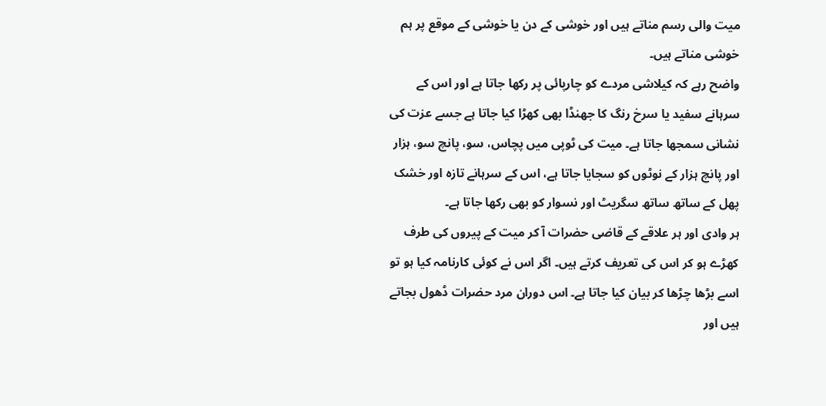میت والی رسم مناتے ہیں اور خوشی کے دن یا خوشی کے موقع پر ہم خوشی مناتے ہیں۔
واضح رہے کہ کیلاشی مردے کو چارپائی پر رکھا جاتا ہے اور اس کے سرہانے سفید یا سرخ رنگ کا جھنڈا بھی کھڑا کیا جاتا ہے جسے عزت کی نشانی سمجھا جاتا ہے۔ میت کی ٹوپی میں پچاس، سو، پانچ سو، ہزار اور پانچ ہزار کے نوٹوں کو سجایا جاتا ہے، اس کے سرہانے تازہ اور خشک پھل کے ساتھ ساتھ سگریٹ اور نسوار کو بھی رکھا جاتا ہے۔
ہر وادی اور ہر علاقے کے قاضی حضرات آ کر میت کے پیروں کی طرف کھڑے ہو کر اس کی تعریف کرتے ہیں۔ اگر اس نے کوئی کارنامہ کیا ہو تو اسے بڑھا چڑھا کر بیان کیا جاتا ہے۔ اس دوران مرد حضرات ڈھول بجاتے ہیں اور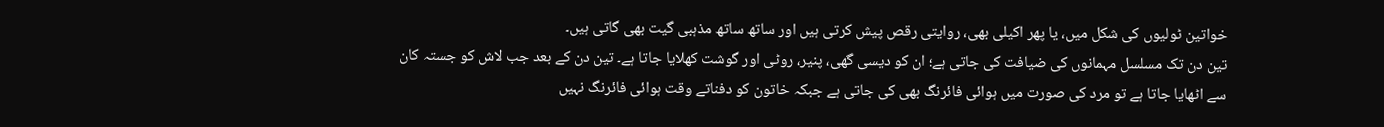خواتین ٹولیوں کی شکل میں، یا پھر اکیلی بھی، روایتی رقص پیش کرتی ہیں اور ساتھ ساتھ مذہبی گیت بھی گاتی ہیں۔
تین دن تک مسلسل مہمانوں کی ضیافت کی جاتی ہے؛ ان کو دیسی گھی، پنیر، روٹی اور گوشت کھلایا جاتا ہے۔ تین دن کے بعد جب لاش کو جستہ کان سے اٹھایا جاتا ہے تو مرد کی صورت میں ہوائی فائرنگ بھی کی جاتی ہے جبکہ خاتون کو دفناتے وقت ہوائی فائرنگ نہیں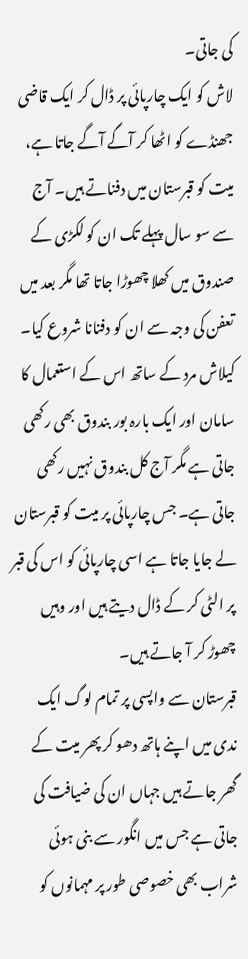کی جاتی۔
لاش کو ایک چارپائی پر ڈال کر ایک قاضی جھنڈے کو اٹھا کر آگے آگے جاتا ہے، میت کو قبرستان میں دفناتے ہیں۔ آج سے سو سال پہلے تک ان کو لکڑی کے صندوق میں کھلا چھوڑا جاتا تھا مگر بعد میں تعفن کی وجہ سے ان کو دفنانا شروع کیا۔
کیلاش مرد کے ساتھ اس کے استعمال کا سامان اور ایک بارہ بور بندوق بھی رکھی جاتی ہے مگر آج کل بندوق نہیں رکھی جاتی ہے۔ جس چارپائی پر میت کو قبرستان لے جایا جاتا ہے اسی چارپائی کو اس کی قبر پر الٹی کر کے ڈال دیتے ہیں اور وہیں چھوڑ کر آ جاتے ہیں۔
قبرستان سے واپسی پر تمام لوگ ایک ندی میں اپنے ہاتھ دھو کر پھر میت کے گھر جاتے ہیں جہاں ان کی ضیافت کی جاتی ہے جس میں انگور سے بنی ہوئی شراب بھی خصوصی طور پر مہمانوں کو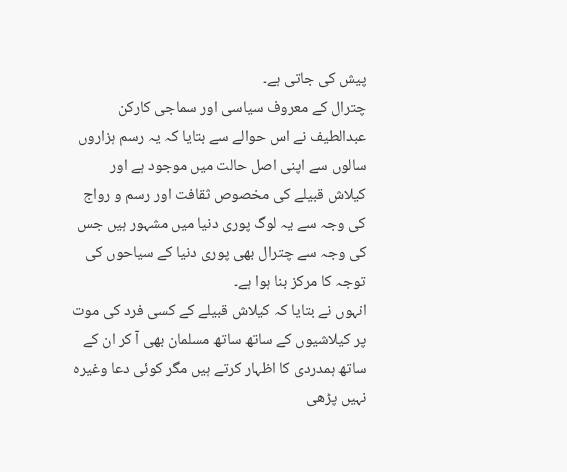پیش کی جاتی ہے۔
چترال کے معروف سیاسی اور سماجی کارکن عبدالطیف نے اس حوالے سے بتایا کہ یہ رسم ہزاروں سالوں سے اپنی اصل حالت میں موجود ہے اور کیلاش قبیلے کی مخصوص ثقافت اور رسم و رواج کی وجہ سے یہ لوگ پوری دنیا میں مشہور ہیں جس کی وجہ سے چترال بھی پوری دنیا کے سیاحوں کی توجہ کا مرکز بنا ہوا ہے۔
انہوں نے بتایا کہ کیلاش قبیلے کے کسی فرد کی موت پر کیلاشیوں کے ساتھ ساتھ مسلمان بھی آ کر ان کے ساتھ ہمدردی کا اظہار کرتے ہیں مگر کوئی دعا وغیرہ نہیں پڑھی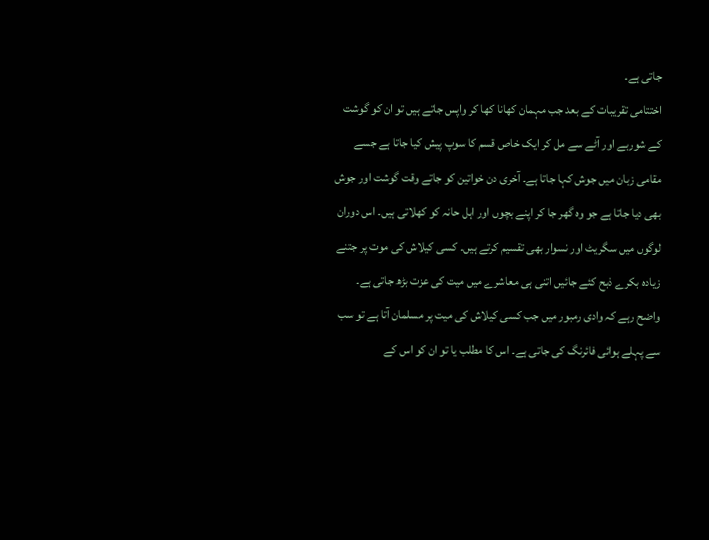جاتی ہے۔
اختتامی تقریبات کے بعد جب مہمان کھانا کھا کر واپس جاتے ہیں تو ان کو گوشت کے شوربے اور آٹے سے مل کر ایک خاص قسم کا سوپ پیش کیا جاتا ہے جسے مقامی زبان میں جوش کہا جاتا ہے۔ آخری دن خواتین کو جاتے وقت گوشت اور جوش بھی دیا جاتا ہے جو وہ گھر جا کر اپنے بچوں اور اہل حانہ کو کھلاتی ہیں۔ اس دوران لوگوں میں سگریٹ اور نسوار بھی تقسیم کرتے ہیں۔ کسی کیلاش کی موت پر جتنے زیادہ بکرے ذبح کئے جائیں اتنی ہی معاشرے میں میت کی عزت بڑھ جاتی ہے۔
واضح رہے کہ وادی رمبور میں جب کسی کیلاش کی میت پر مسلمان آتا ہے تو سب سے پہلے ہوائی فائرنگ کی جاتی ہے۔ اس کا مطلب یا تو ان کو اس کے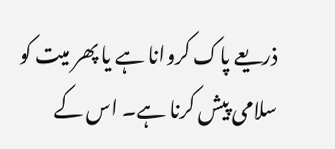ذریعے پاک کروانا ہے یا پھر میت کو سلامی پیش کرنا ہے۔ اس کے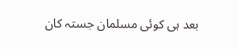بعد ہی کوئی مسلمان جستہ کان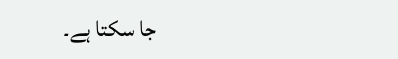جا سکتا ہے۔